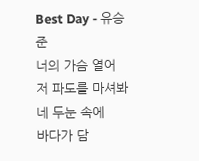Best Day - 유승준
너의 가슴 열어
저 파도를 마셔봐
네 두눈 속에
바다가 담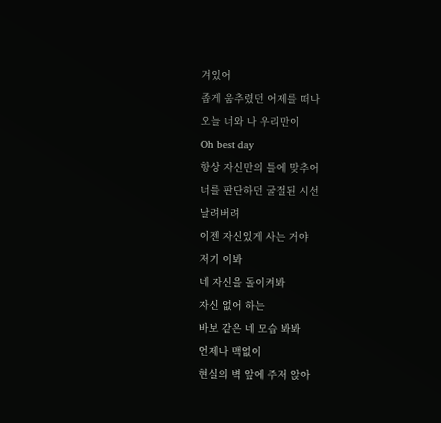겨있어
좁게 움추렸던 어제를 떠나
오늘 너와 나 우리만이
Oh best day
항상 자신만의 틀에 맞추어
너를 판단하던 굴절된 시선
날려버려
이젠 자신있게 사는 거야
저기 이봐
네 자신을 돌이켜봐
자신 없어 하는
바보 같은 네 모습 봐봐
언제나 맥없이
현실의 벽 앞에 주저 앉아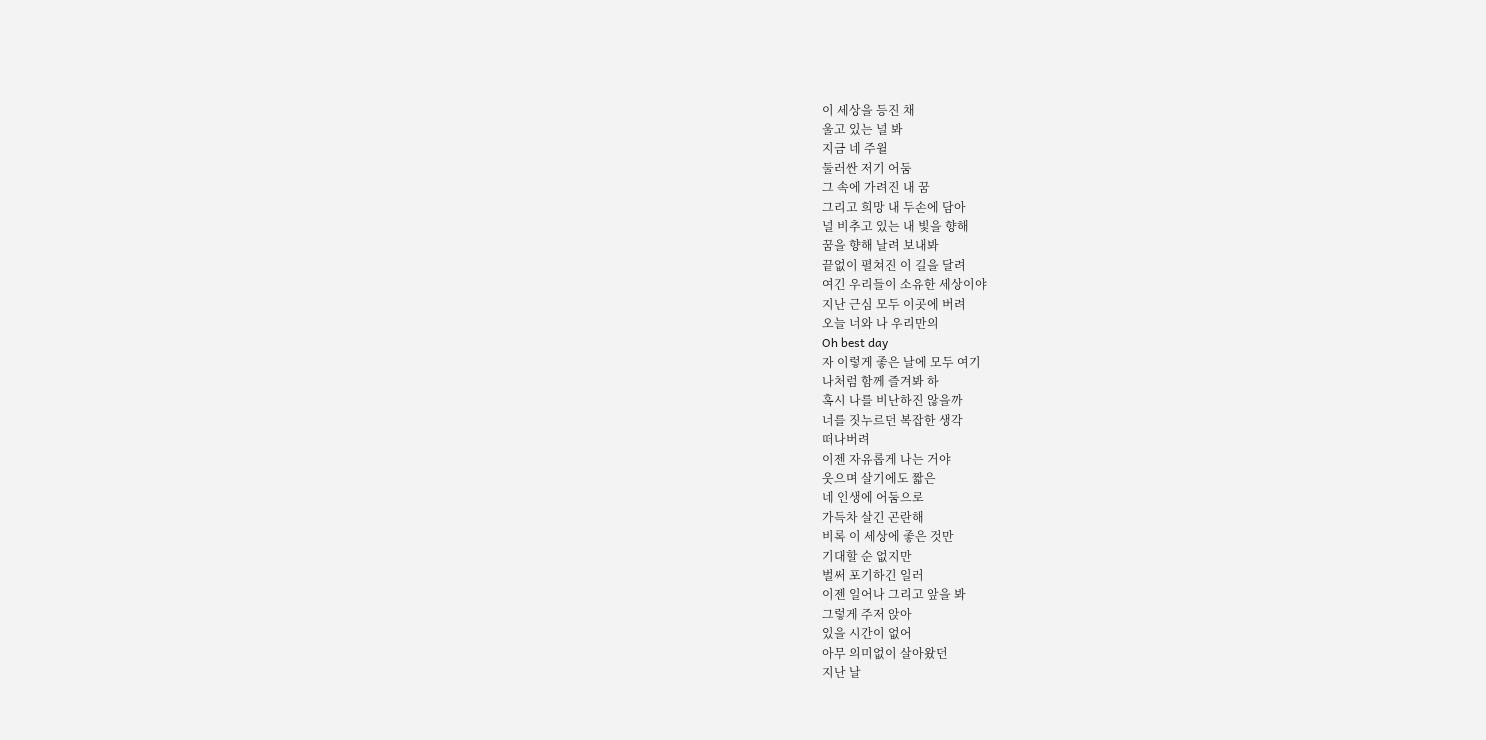이 세상을 등진 채
울고 있는 널 봐
지금 네 주윌
둘러싼 저기 어둠
그 속에 가려진 내 꿈
그리고 희망 내 두손에 담아
널 비추고 있는 내 빛을 향해
꿈을 향해 날려 보내봐
끝없이 펼쳐진 이 길을 달려
여긴 우리들이 소유한 세상이야
지난 근심 모두 이곳에 버려
오늘 너와 나 우리만의
Oh best day
자 이렇게 좋은 날에 모두 여기
나처럼 함께 즐겨봐 하
혹시 나를 비난하진 않을까
너를 짓누르던 복잡한 생각
떠나버려
이젠 자유롭게 나는 거야
웃으며 살기에도 짧은
네 인생에 어둠으로
가득차 살긴 곤란해
비록 이 세상에 좋은 것만
기대할 순 없지만
벌써 포기하긴 일러
이젠 일어나 그리고 앞을 봐
그렇게 주저 앉아
있을 시간이 없어
아무 의미없이 살아왔던
지난 날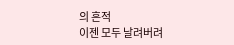의 흔적
이젠 모두 날려버려